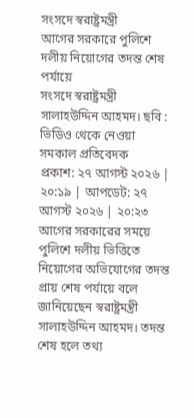সংসদে স্বরাষ্ট্রমন্ত্রী
আগের সরকারে পুলিশে দলীয় নিয়োগের তদন্ত শেষ পর্যায়ে
সংসদে স্বরাষ্ট্রমন্ত্রী সালাহউদ্দিন আহমদ। ছবি : ভিডিও থেকে নেওয়া
সমকাল প্রতিবেদক
প্রকাশ: ২৭ আগস্ট ২০২৬ | ২০:১৯ | আপডেট: ২৭ আগস্ট ২০২৬ | ২০:২৩
আগের সরকারের সময়ে পুলিশে দলীয় ভিত্তিতে নিয়োগের অভিযোগের তদন্ত প্রায় শেষ পর্যায়ে বলে জানিয়েছেন স্বরাষ্ট্রমন্ত্রী সালাহউদ্দিন আহমদ। তদন্ত শেষ হলে তথ্য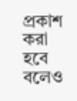প্রকাশ করা হবে বলেও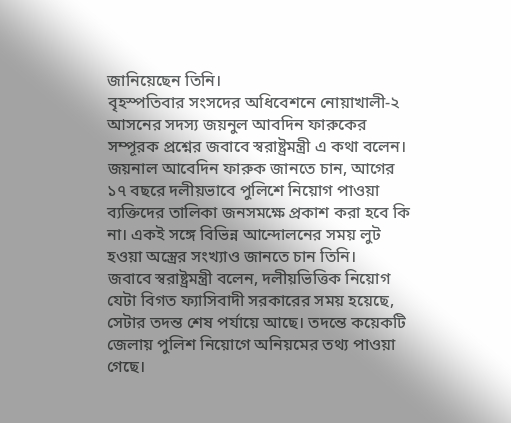জানিয়েছেন তিনি।
বৃহস্পতিবার সংসদের অধিবেশনে নোয়াখালী-২ আসনের সদস্য জয়নুল আবদিন ফারুকের সম্পূরক প্রশ্নের জবাবে স্বরাষ্ট্রমন্ত্রী এ কথা বলেন।
জয়নাল আবেদিন ফারুক জানতে চান, আগের ১৭ বছরে দলীয়ভাবে পুলিশে নিয়োগ পাওয়া ব্যক্তিদের তালিকা জনসমক্ষে প্রকাশ করা হবে কি না। একই সঙ্গে বিভিন্ন আন্দোলনের সময় লুট হওয়া অস্ত্রের সংখ্যাও জানতে চান তিনি।
জবাবে স্বরাষ্ট্রমন্ত্রী বলেন, দলীয়ভিত্তিক নিয়োগ যেটা বিগত ফ্যাসিবাদী সরকারের সময় হয়েছে, সেটার তদন্ত শেষ পর্যায়ে আছে। তদন্তে কয়েকটি জেলায় পুলিশ নিয়োগে অনিয়মের তথ্য পাওয়া গেছে।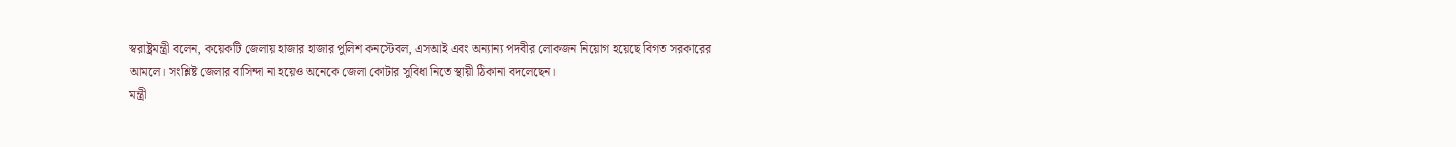স্বরাষ্ট্রমন্ত্রী বলেন, কয়েকটি জেলায় হাজার হাজার পুলিশ কনস্টেবল, এসআই এবং অন্যান্য পদবীর লোকজন নিয়োগ হয়েছে বিগত সরকারের আমলে। সংশ্লিষ্ট জেলার বাসিন্দা না হয়েও অনেকে জেলা কোটার সুবিধা নিতে স্থায়ী ঠিকানা বদলেছেন।
মন্ত্রী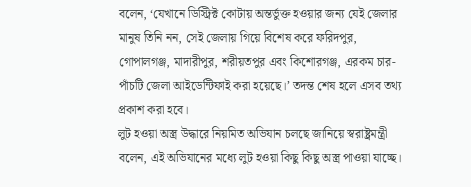বলেন, ‘যেখানে ডিস্ট্রিক্ট কোটায় অন্তর্ভুক্ত হওয়ার জন্য যেই জেলার মানুষ তিনি নন, সেই জেলায় গিয়ে বিশেষ করে ফরিদপুর, গোপালগঞ্জ, মাদারীপুর, শরীয়তপুর এবং কিশোরগঞ্জ, এরকম চার-পাঁচটি জেলা আইডেন্টিফাই করা হয়েছে।’ তদন্ত শেষ হলে এসব তথ্য প্রকাশ করা হবে।
লুট হওয়া অস্ত্র উদ্ধারে নিয়মিত অভিযান চলছে জানিয়ে স্বরাষ্ট্রমন্ত্রী বলেন, এই অভিযানের মধ্যে লুট হওয়া কিছু কিছু অস্ত্র পাওয়া যাচ্ছে।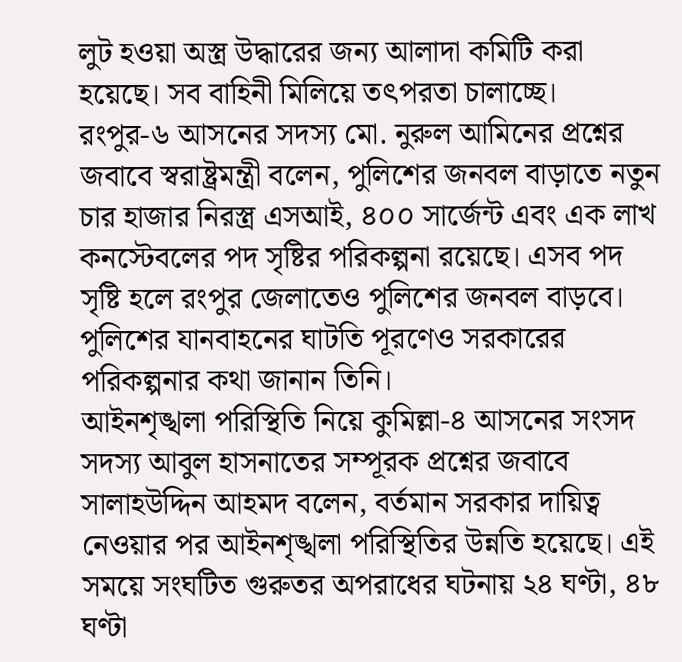লুট হওয়া অস্ত্র উদ্ধারের জন্য আলাদা কমিটি করা হয়েছে। সব বাহিনী মিলিয়ে তৎপরতা চালাচ্ছে।
রংপুর-৬ আসনের সদস্য মো. নুরুল আমিনের প্রশ্নের জবাবে স্বরাষ্ট্রমন্ত্রী বলেন, পুলিশের জনবল বাড়াতে নতুন চার হাজার নিরস্ত্র এসআই, ৪০০ সার্জেন্ট এবং এক লাখ কনস্টেবলের পদ সৃষ্টির পরিকল্পনা রয়েছে। এসব পদ সৃষ্টি হলে রংপুর জেলাতেও পুলিশের জনবল বাড়বে। পুলিশের যানবাহনের ঘাটতি পূরণেও সরকারের পরিকল্পনার কথা জানান তিনি।
আইনশৃঙ্খলা পরিস্থিতি নিয়ে কুমিল্লা-৪ আসনের সংসদ সদস্য আবুল হাসনাতের সম্পূরক প্রশ্নের জবাবে সালাহউদ্দিন আহমদ বলেন, বর্তমান সরকার দায়িত্ব নেওয়ার পর আইনশৃঙ্খলা পরিস্থিতির উন্নতি হয়েছে। এই সময়ে সংঘটিত গুরুতর অপরাধের ঘটনায় ২৪ ঘণ্টা, ৪৮ ঘণ্টা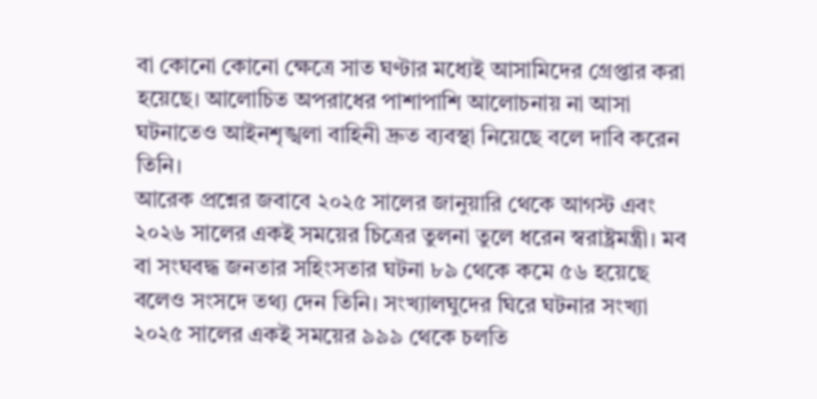বা কোনো কোনো ক্ষেত্রে সাত ঘণ্টার মধ্যেই আসামিদের গ্রেপ্তার করা হয়েছে। আলোচিত অপরাধের পাশাপাশি আলোচনায় না আসা ঘটনাতেও আইনশৃঙ্খলা বাহিনী দ্রুত ব্যবস্থা নিয়েছে বলে দাবি করেন তিনি।
আরেক প্রশ্নের জবাবে ২০২৫ সালের জানুয়ারি থেকে আগস্ট এবং ২০২৬ সালের একই সময়ের চিত্রের তুলনা তুলে ধরেন স্বরাষ্ট্রমন্ত্রী। মব বা সংঘবদ্ধ জনতার সহিংসতার ঘটনা ৮৯ থেকে কমে ৫৬ হয়েছে বলেও সংসদে তথ্য দেন তিনি। সংখ্যালঘুদের ঘিরে ঘটনার সংখ্যা ২০২৫ সালের একই সময়ের ৯৯৯ থেকে চলতি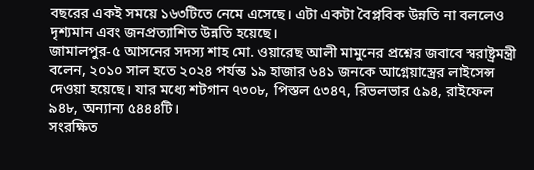বছরের একই সময়ে ১৬৩টিতে নেমে এসেছে। এটা একটা বৈপ্লবিক উন্নতি না বললেও দৃশ্যমান এবং জনপ্রত্যাশিত উন্নতি হয়েছে।
জামালপুর-৫ আসনের সদস্য শাহ মো. ওয়ারেছ আলী মামুনের প্রশ্নের জবাবে স্বরাষ্ট্রমন্ত্রী বলেন, ২০১০ সাল হতে ২০২৪ পর্যন্ত ১৯ হাজার ৬৪১ জনকে আগ্নেয়াস্ত্রের লাইসেন্স দেওয়া হয়েছে। যার মধ্যে শটগান ৭৩০৮, পিস্তল ৫৩৪৭, রিভলভার ৫৯৪, রাইফেল ৯৪৮, অন্যান্য ৫৪৪৪টি।
সংরক্ষিত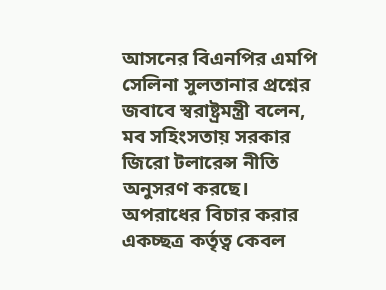আসনের বিএনপির এমপি সেলিনা সুলতানার প্রশ্নের জবাবে স্বরাষ্ট্রমন্ত্রী বলেন, মব সহিংসতায় সরকার জিরো টলারেন্স নীতি অনুসরণ করছে। অপরাধের বিচার করার একচ্ছত্র কর্তৃত্ব কেবল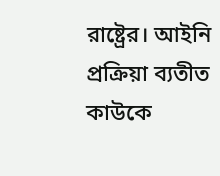রাষ্ট্রের। আইনি প্রক্রিয়া ব্যতীত কাউকে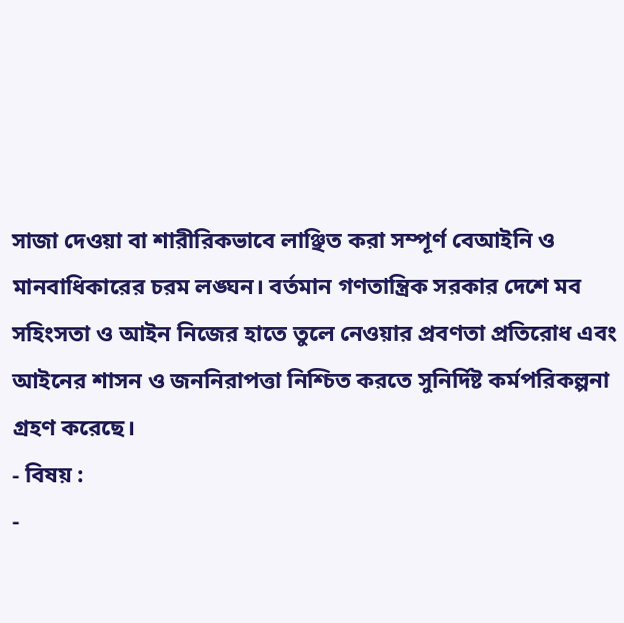সাজা দেওয়া বা শারীরিকভাবে লাঞ্ছিত করা সম্পূর্ণ বেআইনি ও মানবাধিকারের চরম লঙ্ঘন। বর্তমান গণতান্ত্রিক সরকার দেশে মব সহিংসতা ও আইন নিজের হাতে তুলে নেওয়ার প্রবণতা প্রতিরোধ এবং আইনের শাসন ও জননিরাপত্তা নিশ্চিত করতে সুনির্দিষ্ট কর্মপরিকল্পনা গ্রহণ করেছে।
- বিষয় :
-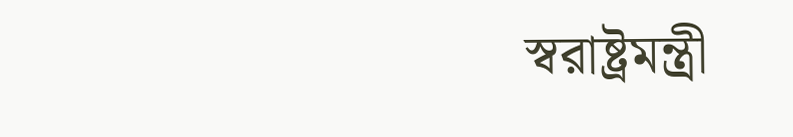স্বরাষ্ট্রমন্ত্রী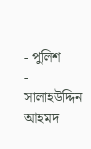- পুলিশ
- সালাহউদ্দিন আহমদ